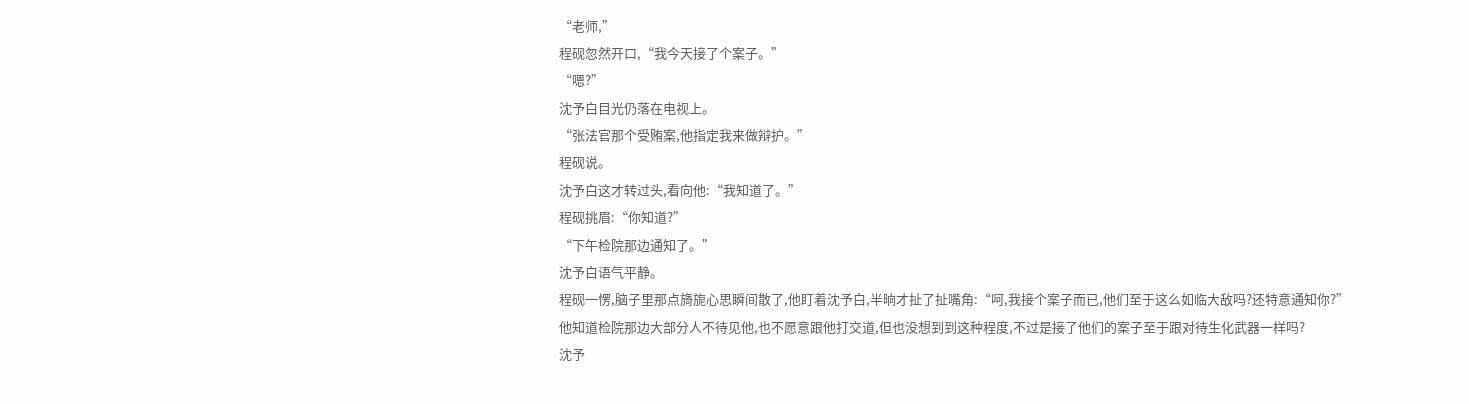“老师,”
程砚忽然开口,“我今天接了个案子。”
“嗯?”
沈予白目光仍落在电视上。
“张法官那个受贿案,他指定我来做辩护。”
程砚说。
沈予白这才转过头,看向他:“我知道了。”
程砚挑眉:“你知道?”
“下午检院那边通知了。”
沈予白语气平静。
程砚一愣,脑子里那点旖旎心思瞬间散了,他盯着沈予白,半晌才扯了扯嘴角:“呵,我接个案子而已,他们至于这么如临大敌吗?还特意通知你?”
他知道检院那边大部分人不待见他,也不愿意跟他打交道,但也没想到到这种程度,不过是接了他们的案子至于跟对待生化武器一样吗?
沈予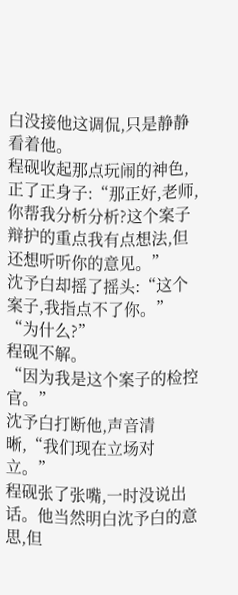白没接他这调侃,只是静静看着他。
程砚收起那点玩闹的神色,正了正身子:“那正好,老师,你帮我分析分析?这个案子辩护的重点我有点想法,但还想听听你的意见。”
沈予白却摇了摇头:“这个案子,我指点不了你。”
“为什么?”
程砚不解。
“因为我是这个案子的检控官。”
沈予白打断他,声音清晰,“我们现在立场对立。”
程砚张了张嘴,一时没说出话。他当然明白沈予白的意思,但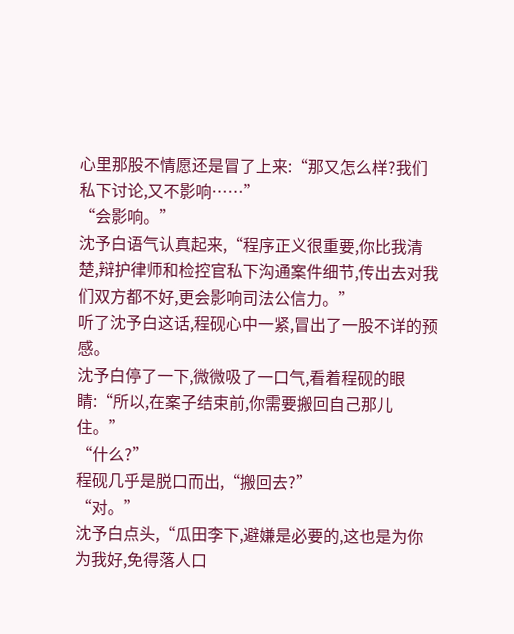心里那股不情愿还是冒了上来:“那又怎么样?我们私下讨论,又不影响……”
“会影响。”
沈予白语气认真起来,“程序正义很重要,你比我清楚,辩护律师和检控官私下沟通案件细节,传出去对我们双方都不好,更会影响司法公信力。”
听了沈予白这话,程砚心中一紧,冒出了一股不详的预感。
沈予白停了一下,微微吸了一口气,看着程砚的眼睛:“所以,在案子结束前,你需要搬回自己那儿住。”
“什么?”
程砚几乎是脱口而出,“搬回去?”
“对。”
沈予白点头,“瓜田李下,避嫌是必要的,这也是为你为我好,免得落人口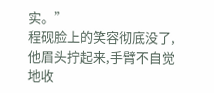实。”
程砚脸上的笑容彻底没了,他眉头拧起来,手臂不自觉地收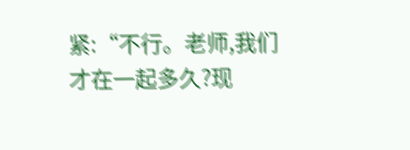紧:“不行。老师,我们才在一起多久?现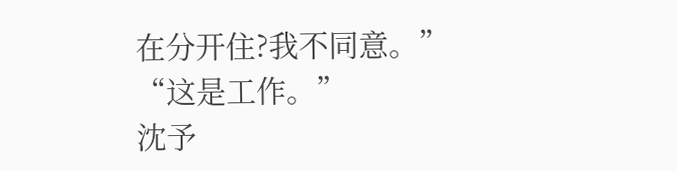在分开住?我不同意。”
“这是工作。”
沈予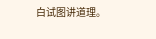白试图讲道理。